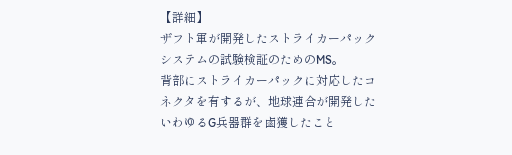【詳細】
ザフト軍が開発したストライカーパックシステムの試験検証のためのMS。
背部にストライカーパックに対応したコネクタを有するが、地球連合が開発したいわゆるG兵器群を鹵獲したこと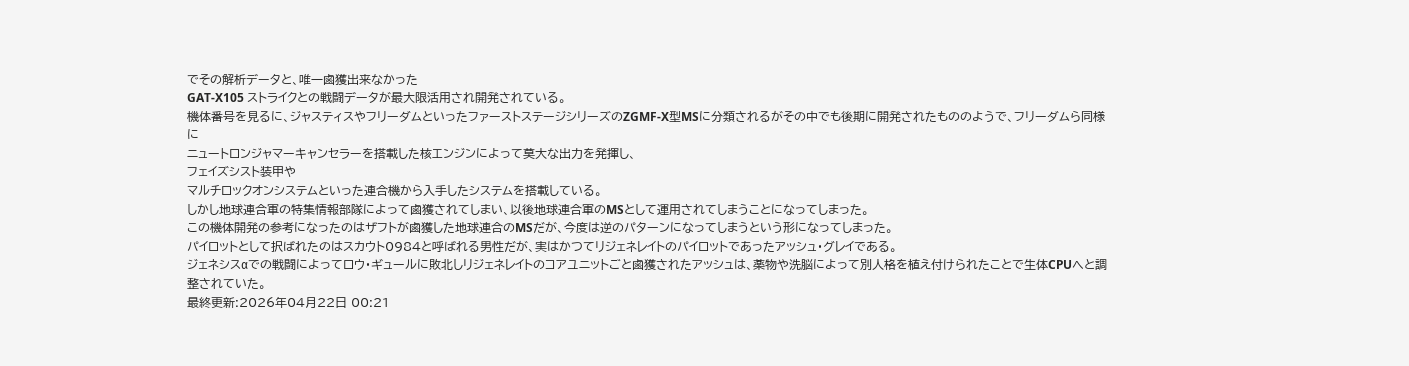でその解析データと、唯一鹵獲出来なかった
GAT-X105 ストライクとの戦闘データが最大限活用され開発されている。
機体番号を見るに、ジャスティスやフリーダムといったファーストステージシリーズのZGMF-X型MSに分類されるがその中でも後期に開発されたもののようで、フリーダムら同様に
ニュートロンジャマーキャンセラーを搭載した核エンジンによって莫大な出力を発揮し、
フェイズシスト装甲や
マルチロックオンシステムといった連合機から入手したシステムを搭載している。
しかし地球連合軍の特集情報部隊によって鹵獲されてしまい、以後地球連合軍のMSとして運用されてしまうことになってしまった。
この機体開発の参考になったのはザフトが鹵獲した地球連合のMSだが、今度は逆のパターンになってしまうという形になってしまった。
パイロットとして択ばれたのはスカウト0984と呼ばれる男性だが、実はかつてリジェネレイトのパイロットであったアッシュ・グレイである。
ジェネシスαでの戦闘によってロウ・ギュールに敗北しリジェネレイトのコアユニットごと鹵獲されたアッシュは、薬物や洗脳によって別人格を植え付けられたことで生体CPUへと調整されていた。
最終更新:2026年04月22日 00:21